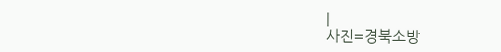|
사진=경북소방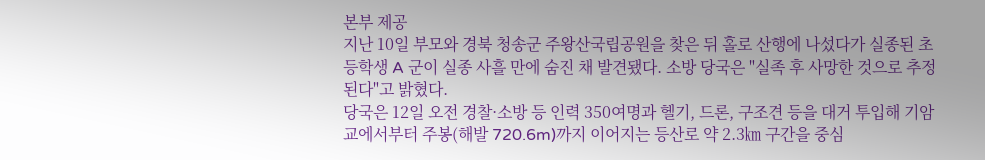본부 제공
지난 10일 부모와 경북 청송군 주왕산국립공원을 찾은 뒤 홀로 산행에 나섰다가 실종된 초등학생 A 군이 실종 사흘 만에 숨진 채 발견됐다. 소방 당국은 "실족 후 사망한 것으로 추정된다"고 밝혔다.
당국은 12일 오전 경찰·소방 등 인력 350여명과 헬기, 드론, 구조견 등을 대거 투입해 기암교에서부터 주봉(해발 720.6m)까지 이어지는 등산로 약 2.3㎞ 구간을 중심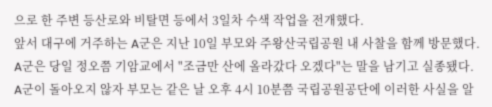으로 한 주변 등산로와 비탈면 등에서 3일차 수색 작업을 전개했다.
앞서 대구에 거주하는 A군은 지난 10일 부모와 주왕산국립공원 내 사찰을 함께 방문했다. A군은 당일 정오쯤 기암교에서 "조금만 산에 올라갔다 오겠다"는 말을 남기고 실종됐다.
A군이 돌아오지 않자 부모는 같은 날 오후 4시 10분쯤 국립공원공단에 이러한 사실을 알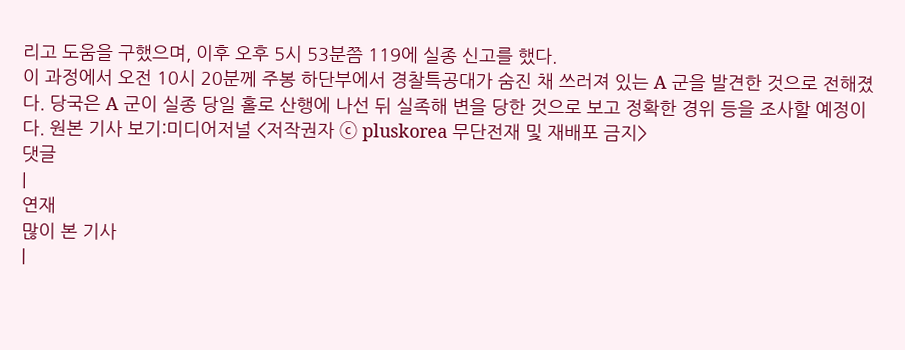리고 도움을 구했으며, 이후 오후 5시 53분쯤 119에 실종 신고를 했다.
이 과정에서 오전 10시 20분께 주봉 하단부에서 경찰특공대가 숨진 채 쓰러져 있는 A 군을 발견한 것으로 전해졌다. 당국은 A 군이 실종 당일 홀로 산행에 나선 뒤 실족해 변을 당한 것으로 보고 정확한 경위 등을 조사할 예정이다. 원본 기사 보기:미디어저널 <저작권자 ⓒ pluskorea 무단전재 및 재배포 금지>
댓글
|
연재
많이 본 기사
|